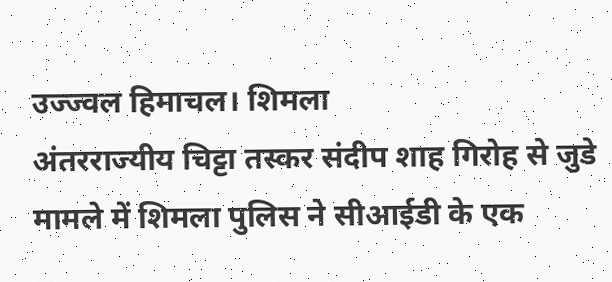उज्ज्वल हिमाचल। शिमला
अंतरराज्यीय चिट्टा तस्कर संदीप शाह गिरोह से जुडे मामले में शिमला पुलिस ने सीआईडी के एक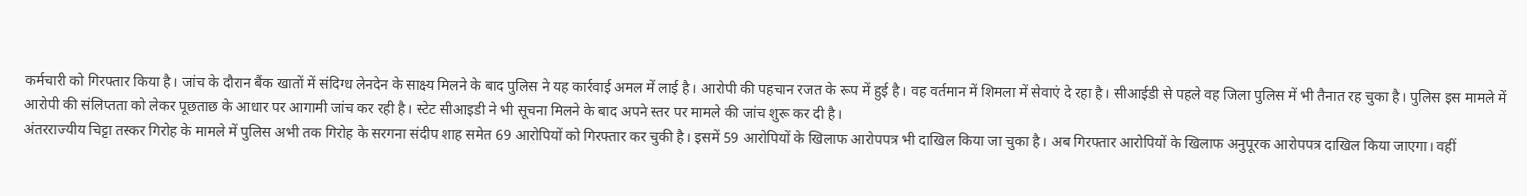कर्मचारी को गिरफ्तार किया है। जांच के दौरान बैंक खातों में संदिग्ध लेनदेन के साक्ष्य मिलने के बाद पुलिस ने यह कार्रवाई अमल में लाई है। आरोपी की पहचान रजत के रूप में हुई है। वह वर्तमान में शिमला में सेवाएं दे रहा है। सीआईडी से पहले वह जिला पुलिस में भी तैनात रह चुका है। पुलिस इस मामले में आरोपी की संलिप्तता को लेकर पूछताछ के आधार पर आगामी जांच कर रही है। स्टेट सीआइडी ने भी सूचना मिलने के बाद अपने स्तर पर मामले की जांच शुरू कर दी है।
अंतरराज्यीय चिट्टा तस्कर गिरोह के मामले में पुलिस अभी तक गिरोह के सरगना संदीप शाह समेत 69 आरोपियों को गिरफ्तार कर चुकी है। इसमें 59 आरोपियों के खिलाफ आरोपपत्र भी दाखिल किया जा चुका है। अब गिरफ्तार आरोपियों के खिलाफ अनुपूरक आरोपपत्र दाखिल किया जाएगा। वहीं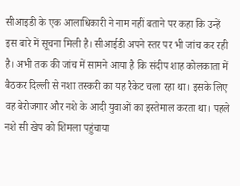सीआइडी के एक आलाधिकारी ने नाम नहीं बताने पर कहा कि उन्हें इस बारे में सूचना मिली है। सीआईडी अपने स्तर पर भी जांच कर रही है। अभी तक की जांच में सामने आया है कि संदीप शाह कोलकाता में बैठकर दिल्ली से नशा तस्करी का यह रैकेट चला रहा था। इसके लिए वह बेरोजगार और नशे के आदी युवाओं का इस्तेमाल करता था। पहले नशे सी खेप को शिमला पहुंचाया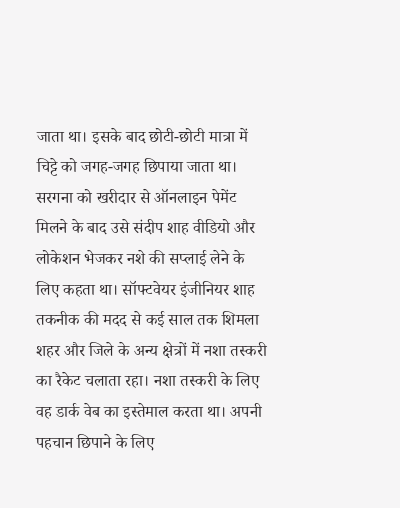जाता था। इसके बाद छोटी-छोटी मात्रा में चिट्टे को जगह-जगह छिपाया जाता था।
सरगना को खरीदार से ऑनलाइन पेमेंट मिलने के बाद उसे संदीप शाह वीडियो और लोकेशन भेजकर नशे की सप्लाई लेने के लिए कहता था। सॉफ्टवेयर इंजीनियर शाह तकनीक की मदद से कई साल तक शिमला शहर और जिले के अन्य क्षेत्रों में नशा तस्करी का रैकेट चलाता रहा। नशा तस्करी के लिए वह डार्क वेब का इस्तेमाल करता था। अपनी पहचान छिपाने के लिए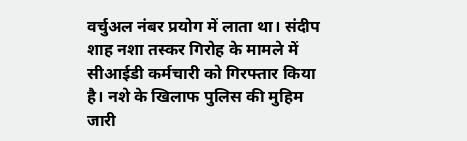वर्चुअल नंबर प्रयोग में लाता था। संदीप शाह नशा तस्कर गिरोह के मामले में सीआईडी कर्मचारी को गिरफ्तार किया है। नशे के खिलाफ पुलिस की मुहिम जारी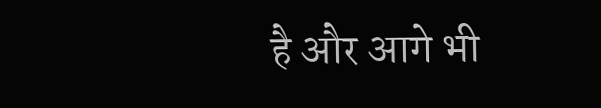है और आगे भी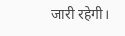जारी रहेगी।